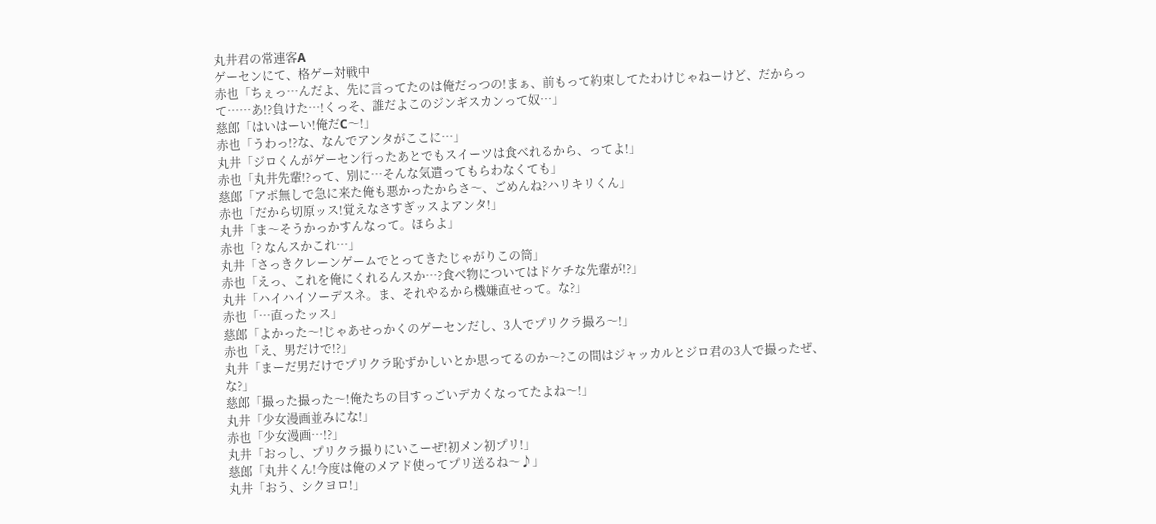丸井君の常連客A
ゲーセンにて、格ゲー対戦中
赤也「ちぇっ…んだよ、先に言ってたのは俺だっつの!まぁ、前もって約束してたわけじゃねーけど、だからって……あ!?負けた…!くっそ、誰だよこのジンギスカンって奴…」
慈郎「はいはーい!俺だC〜!」
赤也「うわっ!?な、なんでアンタがここに…」
丸井「ジロくんがゲーセン行ったあとでもスイーツは食べれるから、ってよ!」
赤也「丸井先輩!?って、別に…そんな気遣ってもらわなくても」
慈郎「アポ無しで急に来た俺も悪かったからさ〜、ごめんね?ハリキリくん」
赤也「だから切原ッス!覚えなさすぎッスよアンタ!」
丸井「ま〜そうかっかすんなって。ほらよ」
赤也「? なんスかこれ…」
丸井「さっきクレーンゲームでとってきたじゃがりこの筒」
赤也「えっ、これを俺にくれるんスか…?食べ物についてはドケチな先輩が!?」
丸井「ハイハイソーデスネ。ま、それやるから機嫌直せって。な?」
赤也「…直ったッス」
慈郎「よかった〜!じゃあせっかくのゲーセンだし、3人でプリクラ撮ろ〜!」
赤也「え、男だけで!?」
丸井「まーだ男だけでプリクラ恥ずかしいとか思ってるのか〜?この間はジャッカルとジロ君の3人で撮ったぜ、な?」
慈郎「撮った撮った〜!俺たちの目すっごいデカくなってたよね〜!」
丸井「少女漫画並みにな!」
赤也「少女漫画…!?」
丸井「おっし、プリクラ撮りにいこーぜ!初メン初プリ!」
慈郎「丸井くん!今度は俺のメアド使ってプリ送るね〜♪」
丸井「おう、シクヨロ!」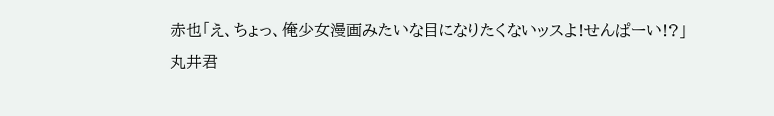赤也「え、ちょっ、俺少女漫画みたいな目になりたくないッスよ!せんぱーい!?」
丸井君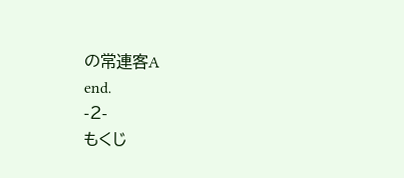の常連客A
end.
-2-
もくじ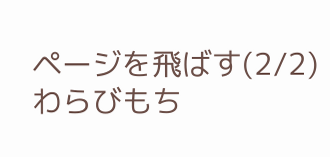ページを飛ばす(2/2)
わらびもち